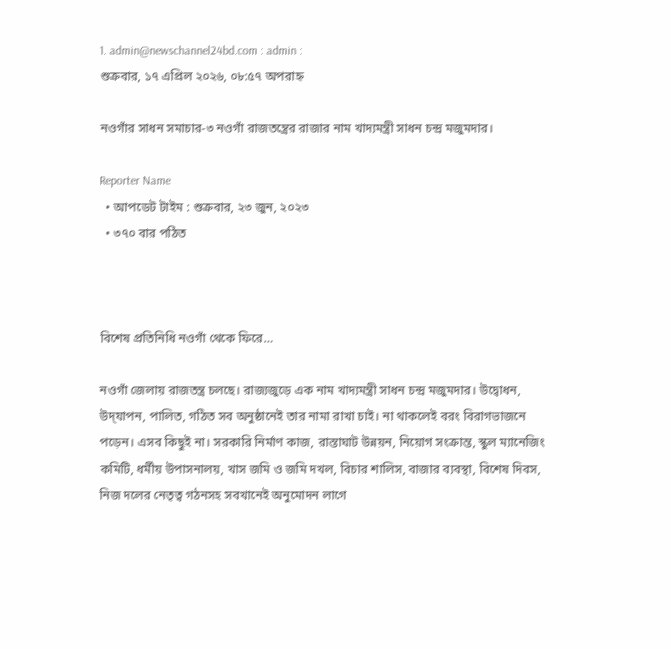1. admin@newschannel24bd.com : admin :
শুক্রবার, ১৭ এপ্রিল ২০২৬, ০৮:৫৭ অপরাহ্ন

নওগাঁর সাধন সমাচার-৩ নওগাঁ রাজতন্ত্রের রাজার নাম খাদ্যমন্ত্রী সাধন চন্দ্র মজুমদার।

Reporter Name
  • আপডেট টাইম : শুক্রবার, ২৩ জুন, ২০২৩
  • ৩৭০ বার পঠিত



বিশেষ প্রতিনিধি নওগাঁ থেকে ফিরে…

নওগাঁ জেলায় রাজতন্ত্র চলছে। রাজ্যজুড়ে এক নাম খাদ্যমন্ত্রী সাধন চন্দ্র মজুমদার। উদ্বোধন, উদ্‌যাপন, পালিত, গঠিত সব অনুষ্ঠানেই তার নামা রাখা চাই। না থাকলেই বরং বিরাগভাজনে পড়েন। এসব কিছুই না। সরকারি নির্মাণ কাজ, রাস্তাঘাট উন্নয়ন, নিয়োগ সংক্রান্ত, স্কুল ম্যানেজিং কমিটি, ধর্মীয় উপাসনালয়, খাস জমি ও জমি দখল, বিচার শালিস, বাজার ব্যবস্থা, বিশেষ দিবস, নিজ দলের নেতৃত্ব গঠনসহ সবখানেই অনুমোদন লাগে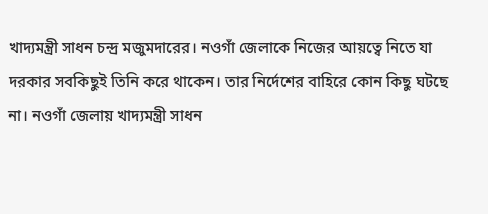খাদ্যমন্ত্রী সাধন চন্দ্র মজুমদারের। নওগাঁ জেলাকে নিজের আয়ত্বে নিতে যা দরকার সবকিছুই তিনি করে থাকেন। তার নির্দেশের বাহিরে কোন কিছু ঘটছে না। নওগাঁ জেলায় খাদ্যমন্ত্রী সাধন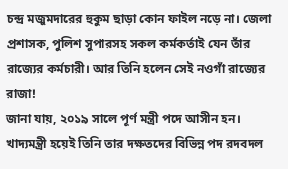চন্দ্র মজুমদারের হুকুম ছাড়া কোন ফাইল নড়ে না। জেলা প্রশাসক, পুলিশ সুপারসহ সকল কর্মকর্তাই যেন তাঁর রাজ্যের কর্মচারী। আর তিনি হলেন সেই নওগাঁ রাজ্যের রাজা!
জানা যায়, ২০১৯ সালে পূর্ণ মন্ত্রী পদে আসীন হন। খাদ্যমন্ত্রী হয়েই তিনি তার দক্ষতদের বিভিন্ন পদ রদবদল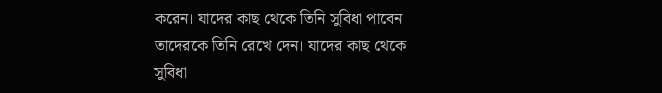করেন। যাদের কাছ থেকে তিনি সুবিধা পাবেন তাদেরকে তিনি রেখে দেন। যাদের কাছ থেকে সুবিধা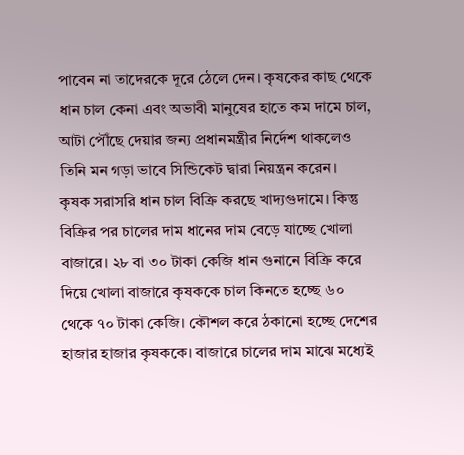পাবেন না তাদেরকে দূরে ঠেলে দেন। কৃষকের কাছ থেকে ধান চাল কেনা এবং অভাবী মানুষের হাতে কম দামে চাল, আটা পৌঁছে দেয়ার জন্য প্রধানমন্ত্রীর নির্দেশ থাকলেও তিনি মন গড়া ভাবে সিন্ডিকেট দ্বারা নিয়ন্ত্রন করেন।
কৃষক সরাসরি ধান চাল বিক্রি করছে খাদ্যগুদামে। কিন্তু বিক্রির পর চালের দাম ধানের দাম বেড়ে যাচ্ছে খোলা বাজারে। ২৮ বা ৩০ টাকা কেজি ধান গুনানে বিক্রি করে দিয়ে খোলা বাজারে কৃষককে চাল কিনতে হচ্ছে ৬০ থেকে ৭০ টাকা কেজি। কৌশল করে ঠকানো হচ্ছে দেশের হাজার হাজার কৃষককে। বাজারে চালের দাম মাঝে মধ্যেই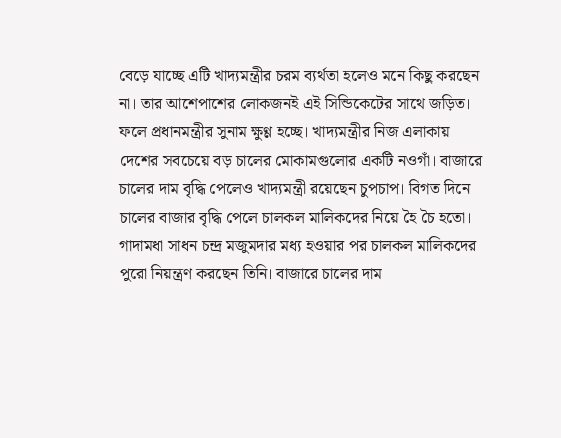বেড়ে যাচ্ছে এটি খাদ্যমন্ত্রীর চরম ব্যর্থতা হলেও মনে কিছু করছেন না। তার আশেপাশের লোকজনই এই সিন্ডিকেটের সাথে জড়িত। ফলে প্রধানমন্ত্রীর সুনাম ক্ষুণ্ণ হচ্ছে। খাদ্যমন্ত্রীর নিজ এলাকায় দেশের সবচেয়ে বড় চালের মোকামগুলোর একটি নওগাঁ। বাজারে চালের দাম বৃদ্ধি পেলেও খাদ্যমন্ত্রী রয়েছেন চুপচাপ। বিগত দিনে চালের বাজার বৃদ্ধি পেলে চালকল মালিকদের নিয়ে হৈ চৈ হতো। গাদামধা সাধন চন্দ্র মজুমদার মধ্য হওয়ার পর চালকল মালিকদের পুরো নিয়ন্ত্রণ করছেন তিনি। বাজারে চালের দাম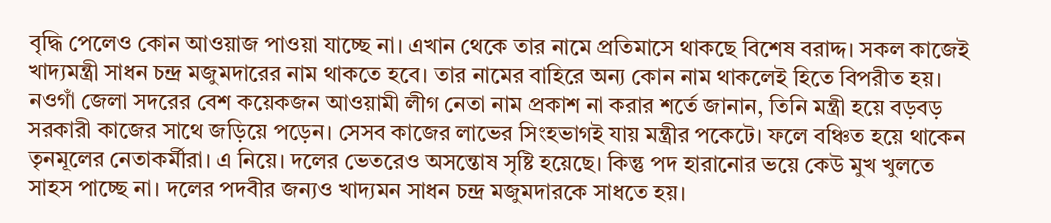বৃদ্ধি পেলেও কোন আওয়াজ পাওয়া যাচ্ছে না। এখান থেকে তার নামে প্রতিমাসে থাকছে বিশেষ বরাদ্দ। সকল কাজেই খাদ্যমন্ত্রী সাধন চন্দ্র মজুমদারের নাম থাকতে হবে। তার নামের বাহিরে অন্য কোন নাম থাকলেই হিতে বিপরীত হয়।
নওগাঁ জেলা সদরের বেশ কয়েকজন আওয়ামী লীগ নেতা নাম প্রকাশ না করার শর্তে জানান, তিনি মন্ত্রী হয়ে বড়বড় সরকারী কাজের সাথে জড়িয়ে পড়েন। সেসব কাজের লাভের সিংহভাগই যায় মন্ত্রীর পকেটে। ফলে বঞ্চিত হয়ে থাকেন তৃনমূলের নেতাকর্মীরা। এ নিয়ে। দলের ভেতরেও অসন্তোষ সৃষ্টি হয়েছে। কিন্তু পদ হারানোর ভয়ে কেউ মুখ খুলতে সাহস পাচ্ছে না। দলের পদবীর জন্যও খাদ্যমন সাধন চন্দ্র মজুমদারকে সাধতে হয়।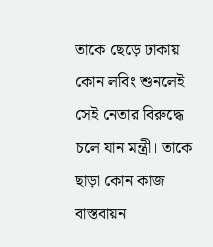তাকে ছেড়ে ঢাকায় কোন লবিং শুনলেই সেই নেতার বিরুদ্ধে চলে যান মন্ত্রী। তাকে ছাড়া কোন কাজ বাস্তবায়ন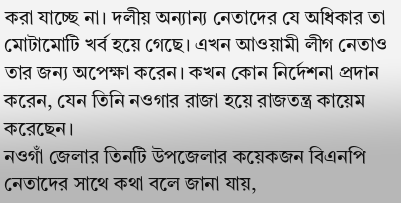করা যাচ্ছে না। দলীয় অন্যান্য নেতাদের যে অধিকার তা মোটামোটি খর্ব হয়ে গেছে। এখন আওয়ামী লীগ নেতাও তার জন্য অপেক্ষা করেন। কখন কোন নির্দেশনা প্রদান করেন, যেন তিনি নওগার রাজা হয়ে রাজতন্ত্র কায়েম করেছেন।
নওগাঁ জেলার তিনটি উপজেলার কয়েকজন বিএনপি নেতাদের সাথে কথা বলে জানা যায়,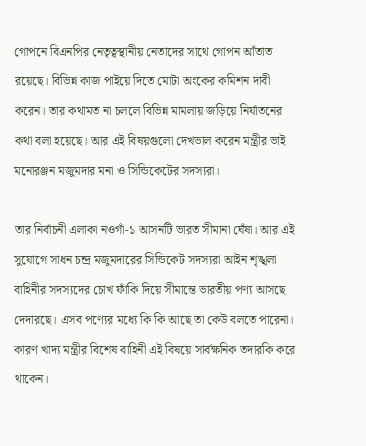গোপনে বিএনপির নেতৃত্বস্থানীয় নেতাদের সাথে গোপন আঁতাত রয়েছে। বিভিন্ন কাজ পাইয়ে দিতে মোটা অংকের কমিশন দাবী করেন। তার কথামত না চললে বিভিন্ন মামলায় জড়িয়ে নির্যাতনের কথা বলা হয়েছে। আর এই বিষয়গুলো দেখভাল করেন মন্ত্রীর ভাই মনোরঞ্জন মজুমদার মনা ও সিন্ডিকেটের সদস্যরা।

তার নির্বাচনী এলাকা নওগাঁ-১ আসনটি ভারত সীমানা ঘেঁষা। আর এই সুযোগে সাধন চন্দ্র মজুমদারের সিন্ডিকেট সদস্যরা আইন শৃঙ্খলা বাহিনীর সদস্যদের চোখ ফাঁকি দিয়ে সীমান্তে ভারতীয় পণ্য আসছে দেদারছে। এসব পণ্যের মধ্যে কি কি আছে তা কেউ বলতে পারেনা। কারণ খাদ্য মন্ত্রীর বিশেষ বাহিনী এই বিষয়ে সার্বক্ষনিক তদারকি করে থাকেন।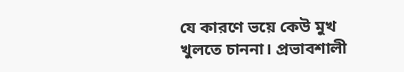যে কারণে ভয়ে কেউ মুখ খুলতে চাননা। প্রভাবশালী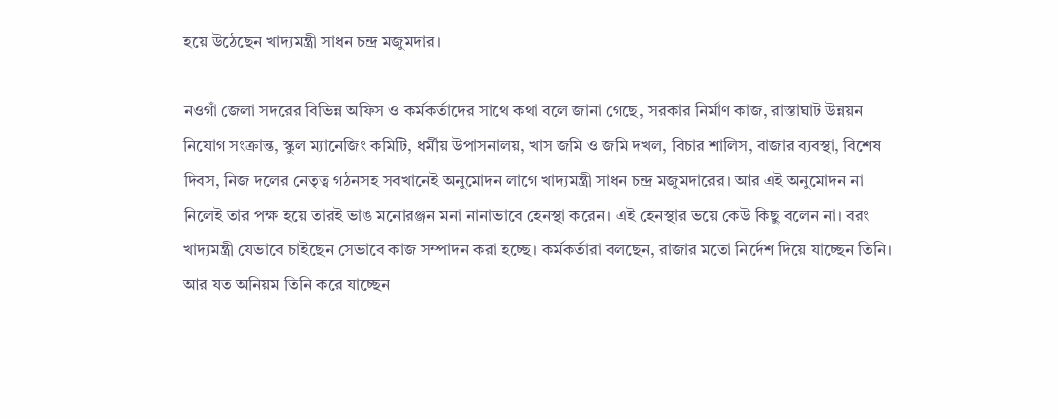হয়ে উঠেছেন খাদ্যমন্ত্রী সাধন চন্দ্র মজুমদার।

নওগাঁ জেলা সদরের বিভিন্ন অফিস ও কর্মকর্তাদের সাথে কথা বলে জানা গেছে, সরকার নির্মাণ কাজ, রাস্তাঘাট উন্নয়ন নিযোগ সংক্রান্ত, স্কুল ম্যানেজিং কমিটি, ধর্মীয় উপাসনালয়, খাস জমি ও জমি দখল, বিচার শালিস, বাজার ব্যবস্থা, বিশেষ দিবস, নিজ দলের নেতৃত্ব গঠনসহ সবখানেই অনুমোদন লাগে খাদ্যমন্ত্রী সাধন চন্দ্র মজুমদারের। আর এই অনুমোদন না নিলেই তার পক্ষ হয়ে তারই ভাঙ মনোরঞ্জন মনা নানাভাবে হেনস্থা করেন। এই হেনস্থার ভয়ে কেউ কিছু বলেন না। বরং খাদ্যমন্ত্রী যেভাবে চাইছেন সেভাবে কাজ সম্পাদন করা হচ্ছে। কর্মকর্তারা বলছেন, রাজার মতো নির্দেশ দিয়ে যাচ্ছেন তিনি। আর যত অনিয়ম তিনি করে যাচ্ছেন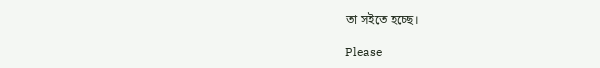তা সইতে হচ্ছে।

Please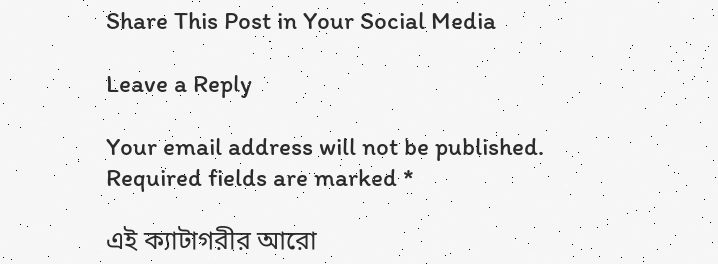Share This Post in Your Social Media

Leave a Reply

Your email address will not be published. Required fields are marked *

এই ক্যাটাগরীর আরো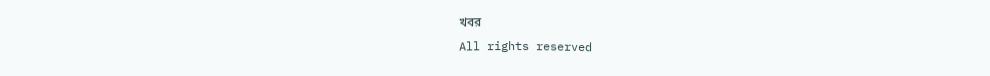খবর
All rights reserved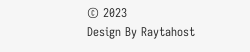© 2023
Design By Raytahost